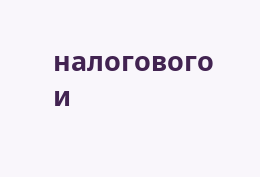налогового и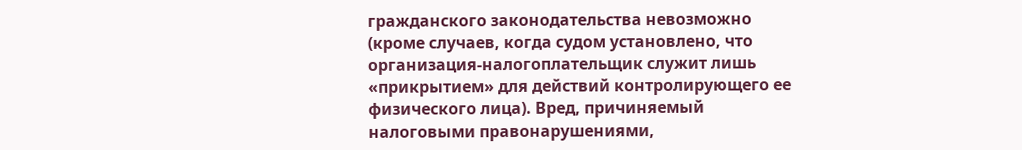гражданского законодательства невозможно (кроме случаев, когда судом установлено, что организация-налогоплательщик служит лишь «прикрытием» для действий контролирующего ее физического лица). Вред, причиняемый налоговыми правонарушениями,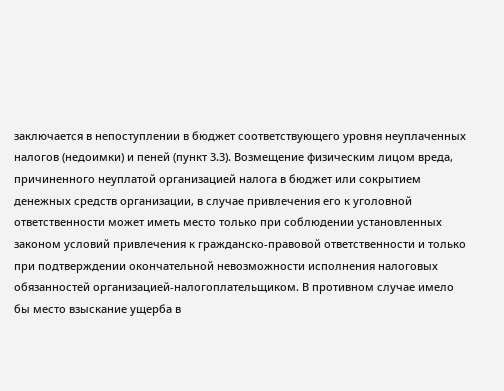заключается в непоступлении в бюджет соответствующего уровня неуплаченных налогов (недоимки) и пеней (пункт 3.3). Возмещение физическим лицом вреда, причиненного неуплатой организацией налога в бюджет или сокрытием денежных средств организации, в случае привлечения его к уголовной ответственности может иметь место только при соблюдении установленных законом условий привлечения к гражданско-правовой ответственности и только при подтверждении окончательной невозможности исполнения налоговых обязанностей организацией-налогоплательщиком. В противном случае имело бы место взыскание ущерба в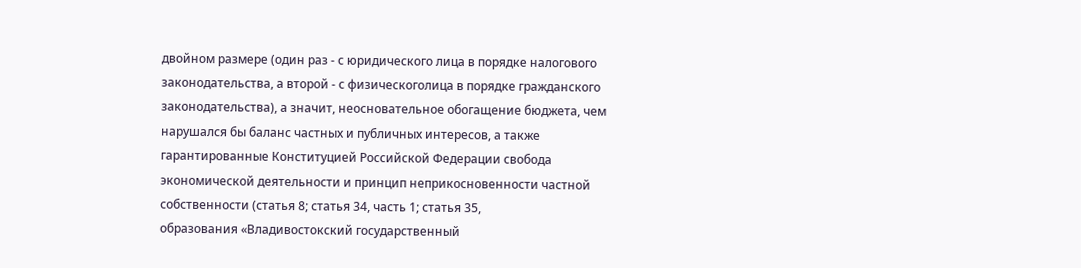двойном размере (один раз - с юридического лица в порядке налогового законодательства, а второй - с физическоголица в порядке гражданского законодательства), а значит, неосновательное обогащение бюджета, чем нарушался бы баланс частных и публичных интересов, а также гарантированные Конституцией Российской Федерации свобода экономической деятельности и принцип неприкосновенности частной собственности (статья 8; статья 34, часть 1; статья 35,
образования «Владивостокский государственный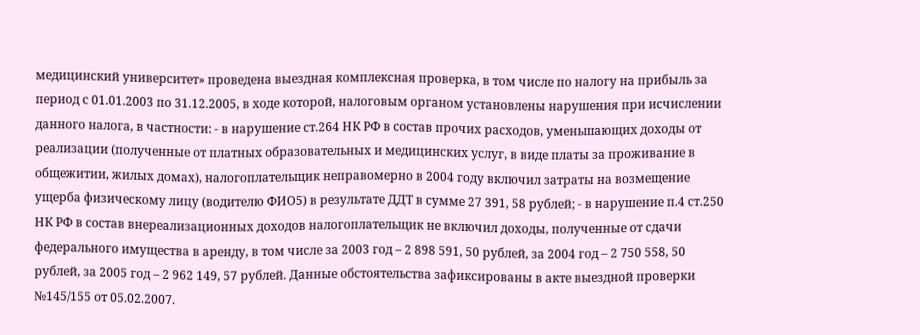медицинский университет» проведена выездная комплексная проверка, в том числе по налогу на прибыль за период с 01.01.2003 по 31.12.2005, в ходе которой, налоговым органом установлены нарушения при исчислении данного налога, в частности: - в нарушение ст.264 НК РФ в состав прочих расходов, уменьшающих доходы от реализации (полученные от платных образовательных и медицинских услуг, в виде платы за проживание в общежитии, жилых домах), налогоплательщик неправомерно в 2004 году включил затраты на возмещение ущерба физическому лицу (водителю ФИО5) в результате ДДТ в сумме 27 391, 58 рублей; - в нарушение п.4 ст.250 НК РФ в состав внереализационных доходов налогоплательщик не включил доходы, полученные от сдачи федерального имущества в аренду, в том числе за 2003 год – 2 898 591, 50 рублей, за 2004 год – 2 750 558, 50 рублей, за 2005 год – 2 962 149, 57 рублей. Данные обстоятельства зафиксированы в акте выездной проверки №145/155 от 05.02.2007.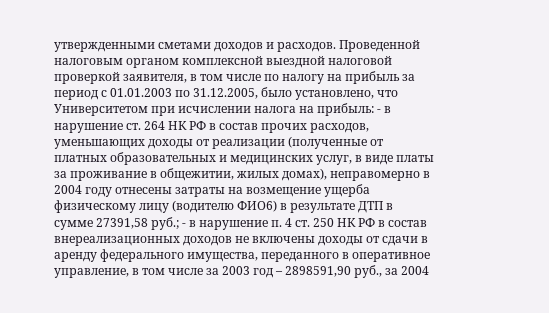утвержденными сметами доходов и расходов. Проведенной налоговым органом комплексной выездной налоговой проверкой заявителя, в том числе по налогу на прибыль за период с 01.01.2003 по 31.12.2005, было установлено, что Университетом при исчислении налога на прибыль: - в нарушение ст. 264 НК РФ в состав прочих расходов, уменьшающих доходы от реализации (полученные от платных образовательных и медицинских услуг, в виде платы за проживание в общежитии, жилых домах), неправомерно в 2004 году отнесены затраты на возмещение ущерба физическому лицу (водителю ФИО6) в результате ДТП в сумме 27391,58 руб.; - в нарушение п. 4 ст. 250 НК РФ в состав внереализационных доходов не включены доходы от сдачи в аренду федерального имущества, переданного в оперативное управление, в том числе за 2003 год – 2898591,90 руб., за 2004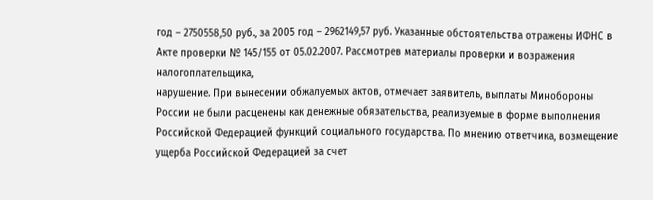год – 2750558,50 руб., за 2005 год – 2962149,57 руб. Указанные обстоятельства отражены ИФНС в Акте проверки № 145/155 от 05.02.2007. Рассмотрев материалы проверки и возражения налогоплательщика,
нарушение. При вынесении обжалуемых актов, отмечает заявитель, выплаты Минобороны России не были расценены как денежные обязательства, реализуемые в форме выполнения Российской Федерацией функций социального государства. По мнению ответчика, возмещение ущерба Российской Федерацией за счет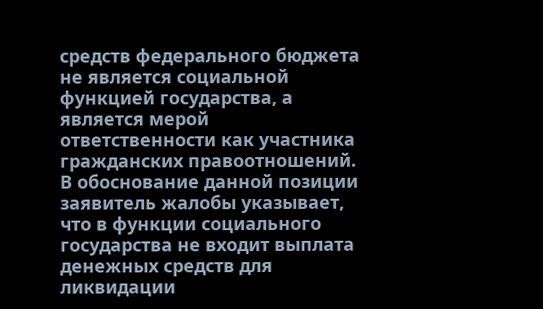средств федерального бюджета не является социальной функцией государства, а является мерой ответственности как участника гражданских правоотношений. В обоснование данной позиции заявитель жалобы указывает, что в функции социального государства не входит выплата денежных средств для ликвидации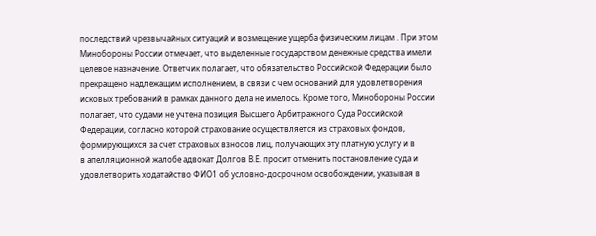последствий чрезвычайных ситуаций и возмещение ущерба физическим лицам . При этом Минобороны России отмечает, что выделенные государством денежные средства имели целевое назначение. Ответчик полагает, что обязательство Российской Федерации было прекращено надлежащим исполнением, в связи с чем оснований для удовлетворения исковых требований в рамках данного дела не имелось. Кроме того, Минобороны России полагает, что судами не учтена позиция Высшего Арбитражного Суда Российской Федерации, согласно которой страхование осуществляется из страховых фондов, формирующихся за счет страховых взносов лиц, получающих эту платную услугу и в
в апелляционной жалобе адвокат Долгов В.Е. просит отменить постановление суда и удовлетворить ходатайство ФИО1 об условно-досрочном освобождении, указывая в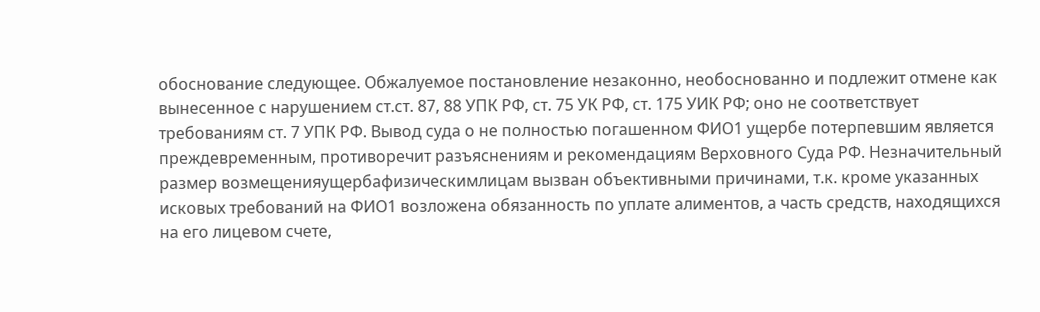обоснование следующее. Обжалуемое постановление незаконно, необоснованно и подлежит отмене как вынесенное с нарушением ст.ст. 87, 88 УПК РФ, ст. 75 УК РФ, ст. 175 УИК РФ; оно не соответствует требованиям ст. 7 УПК РФ. Вывод суда о не полностью погашенном ФИО1 ущербе потерпевшим является преждевременным, противоречит разъяснениям и рекомендациям Верховного Суда РФ. Незначительный размер возмещенияущербафизическимлицам вызван объективными причинами, т.к. кроме указанных исковых требований на ФИО1 возложена обязанность по уплате алиментов, а часть средств, находящихся на его лицевом счете,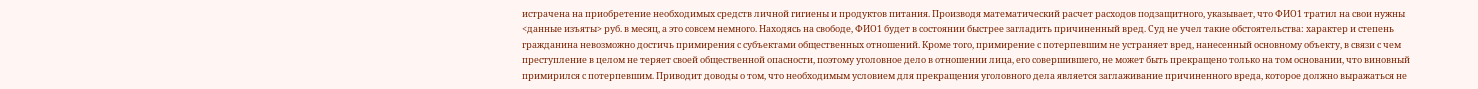истрачена на приобретение необходимых средств личной гигиены и продуктов питания. Производя математический расчет расходов подзащитного, указывает, что ФИО1 тратил на свои нужны <данные изъяты> руб. в месяц, а это совсем немного. Находясь на свободе, ФИО1 будет в состоянии быстрее загладить причиненный вред. Суд не учел такие обстоятельства: характер и степень
гражданина невозможно достичь примирения с субъектами общественных отношений. Кроме того, примирение с потерпевшим не устраняет вред, нанесенный основному объекту, в связи с чем преступление в целом не теряет своей общественной опасности, поэтому уголовное дело в отношении лица, его совершившего, не может быть прекращено только на том основании, что виновный примирился с потерпевшим. Приводит доводы о том, что необходимым условием для прекращения уголовного дела является заглаживание причиненного вреда, которое должно выражаться не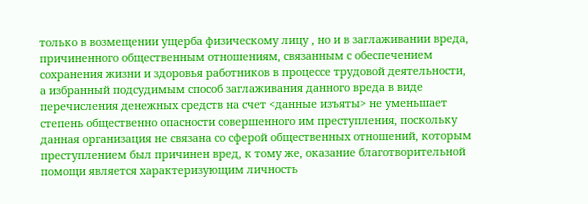только в возмещении ущерба физическому лицу , но и в заглаживании вреда, причиненного общественным отношениям, связанным с обеспечением сохранения жизни и здоровья работников в процессе трудовой деятельности, а избранный подсудимым способ заглаживания данного вреда в виде перечисления денежных средств на счет <данные изъяты> не уменьшает степень общественно опасности совершенного им преступления, поскольку данная организация не связана со сферой общественных отношений, которым преступлением был причинен вред, к тому же, оказание благотворительной помощи является характеризующим личность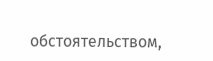обстоятельством,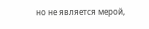но не является мерой,